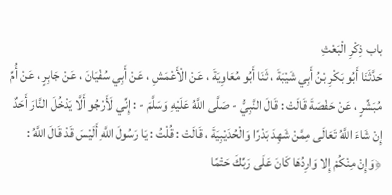باب ذِكْرِ الْبَعْثِ
حَدَّثَنَا أَبُو بَكْرِ بْنُ أَبِي شَيْبَةَ ، ثَنَا أَبُو مُعَاوِيَةَ ، عَنْ الْأَعْمَشِ ، عَنْ أَبِي سُفْيَانَ ، عَنْ جَابِرٍ ، عَنْ أُمِّ مُبَشِّرٍ ، عَنْ حَفْصَةَ قَالَتْ : قَالَ النَّبِيُّ - صَلَّى اللَّهُ عَلَيْهِ وَسَلَّمَ - : إِنِّي لَأَرْجُو أَلَّا يَدْخُلَ النَّارَ أَحَدٌ إِنْ شَاءَ اللَّهُ تَعَالَى مِمَّنْ شَهِدَ بَدْرًا وَالْحُدَيْبِيَةَ ، قَالَتْ : قُلْتُ : يَا رَسُولَ اللَّهِ أَلَيْسَ قَدْ قَالَ اللَّهُ : ﴿وَإِنْ مِنْكُمْ إِلا وَارِدُهَا كَانَ عَلَى رَبِّكَ حَتْمًا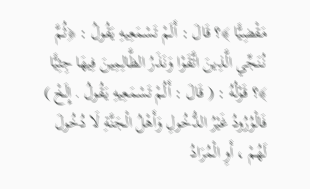مَقْضِيًّا ﴾؟ قَالَ : أَلَمْ تَسْمَعِيهِ يَقُولُ : ﴿ثُمَّ نُنَجِّي الَّذِينَ اتَّقَوْا وَنَذَرُ الظَّالِمِينَ فِيهَا جِثِيًّا ﴾؟ قَوْلُهُ : ( قَالَ : أَلُمْ تَسْمَعِيهِ يَقُولُ . إِلَخْ ) فَالْوُرُودُ غَيْرُ الدُّخُولِ وَأَهْلُ الْجَنَّةِ لَا دُخُولَ لَهُمْ ، أَوِ الْمُرَادُ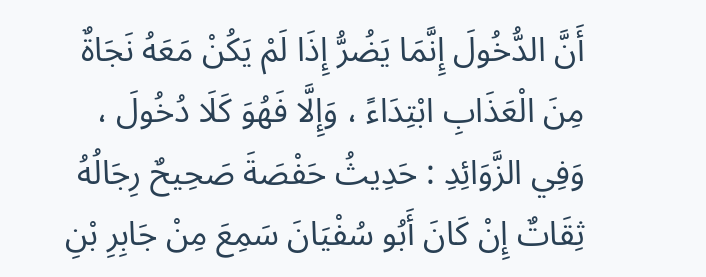أَنَّ الدُّخُولَ إِنَّمَا يَضُرُّ إِذَا لَمْ يَكُنْ مَعَهُ نَجَاةٌ مِنَ الْعَذَابِ ابْتِدَاءً ، وَإِلَّا فَهُوَ كَلَا دُخُولَ ، وَفِي الزَّوَائِدِ : حَدِيثُ حَفْصَةَ صَحِيحٌ رِجَالُهُ ثِقَاتٌ إِنْ كَانَ أَبُو سُفْيَانَ سَمِعَ مِنْ جَابِرِ بْنِ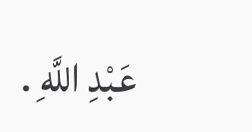عَبْدِ اللَّهِ .